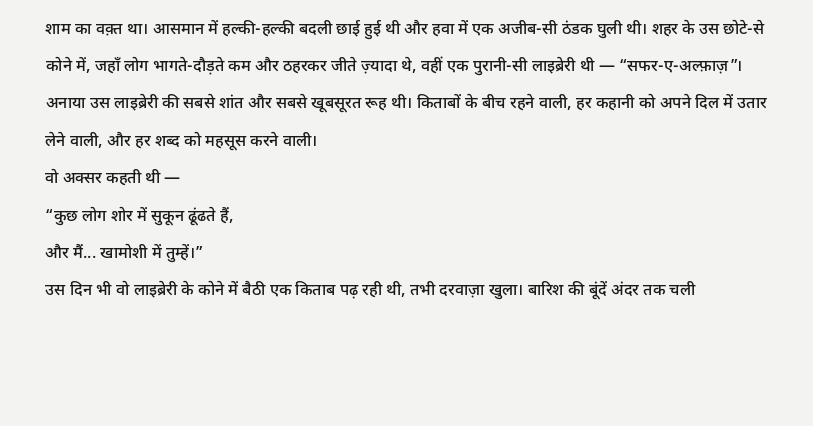शाम का वक़्त था। आसमान में हल्की-हल्की बदली छाई हुई थी और हवा में एक अजीब-सी ठंडक घुली थी। शहर के उस छोटे-से कोने में, जहाँ लोग भागते-दौड़ते कम और ठहरकर जीते ज़्यादा थे, वहीं एक पुरानी-सी लाइब्रेरी थी — “सफर-ए-अल्फ़ाज़”।
अनाया उस लाइब्रेरी की सबसे शांत और सबसे खूबसूरत रूह थी। किताबों के बीच रहने वाली, हर कहानी को अपने दिल में उतार लेने वाली, और हर शब्द को महसूस करने वाली।
वो अक्सर कहती थी —
“कुछ लोग शोर में सुकून ढूंढते हैं,
और मैं... खामोशी में तुम्हें।”
उस दिन भी वो लाइब्रेरी के कोने में बैठी एक किताब पढ़ रही थी, तभी दरवाज़ा खुला। बारिश की बूंदें अंदर तक चली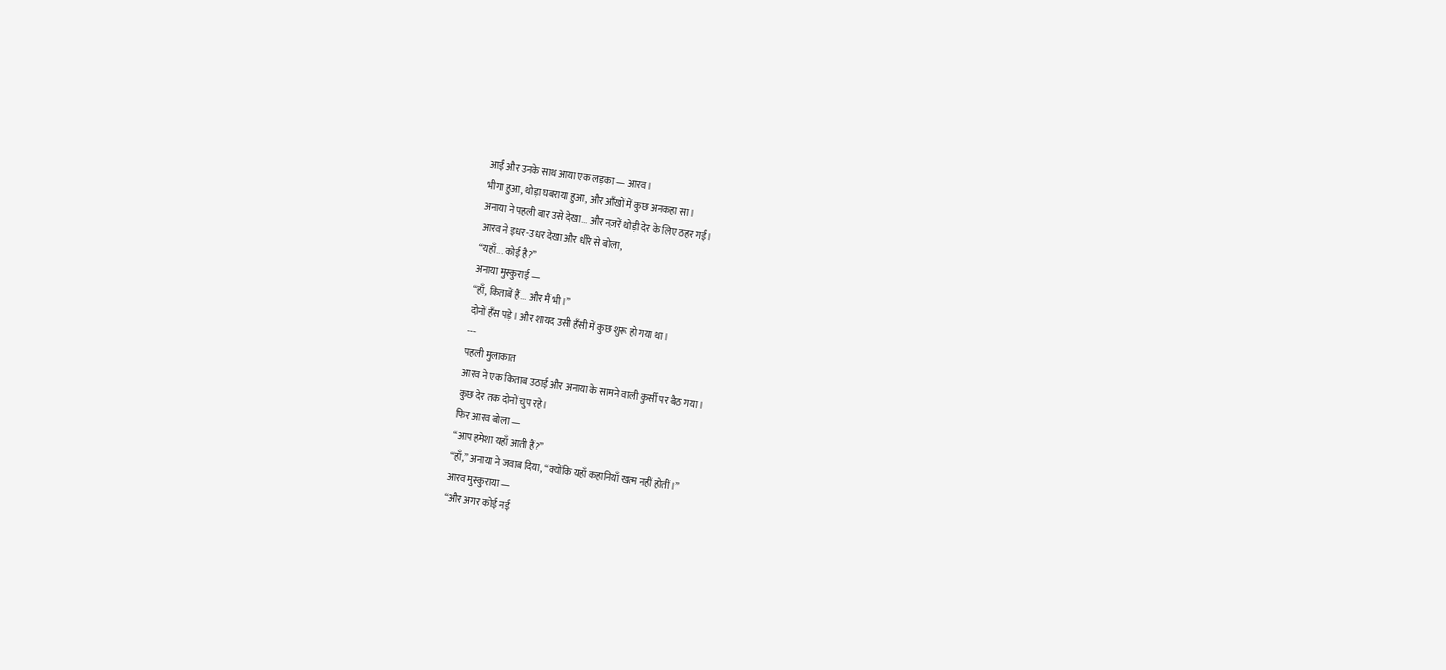आईं और उनके साथ आया एक लड़का — आरव।
भीगा हुआ, थोड़ा घबराया हुआ, और आँखों में कुछ अनकहा सा।
अनाया ने पहली बार उसे देखा... और नज़रें थोड़ी देर के लिए ठहर गईं।
आरव ने इधर-उधर देखा और धीरे से बोला,
“यहाँ... कोई है?”
अनाया मुस्कुराई —
“हाँ, किताबें हैं... और मैं भी।”
दोनों हँस पड़े। और शायद उसी हँसी में कुछ शुरू हो गया था।
---
पहली मुलाकात
आरव ने एक किताब उठाई और अनाया के सामने वाली कुर्सी पर बैठ गया।
कुछ देर तक दोनों चुप रहे।
फिर आरव बोला —
“आप हमेशा यहाँ आती हैं?”
“हाँ,” अनाया ने जवाब दिया, “क्योंकि यहाँ कहानियाँ खत्म नहीं होतीं।”
आरव मुस्कुराया —
“और अगर कोई नई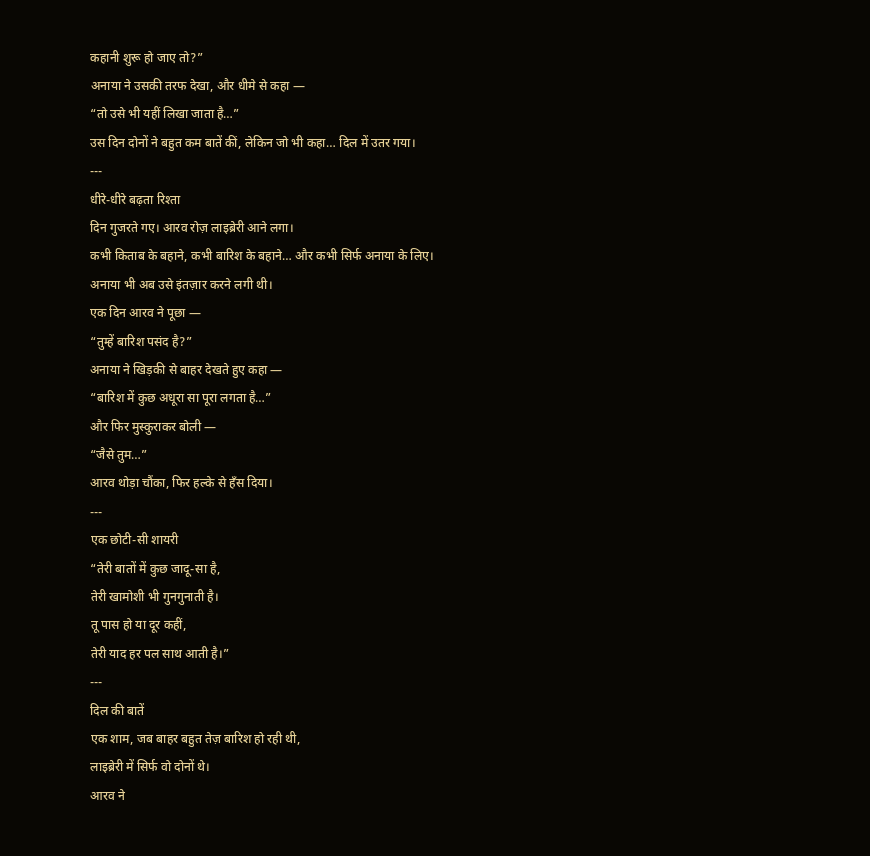कहानी शुरू हो जाए तो?”
अनाया ने उसकी तरफ देखा, और धीमे से कहा —
“तो उसे भी यहीं लिखा जाता है…”
उस दिन दोनों ने बहुत कम बातें कीं, लेकिन जो भी कहा… दिल में उतर गया।
---
धीरे-धीरे बढ़ता रिश्ता
दिन गुजरते गए। आरव रोज़ लाइब्रेरी आने लगा।
कभी किताब के बहाने, कभी बारिश के बहाने… और कभी सिर्फ अनाया के लिए।
अनाया भी अब उसे इंतज़ार करने लगी थी।
एक दिन आरव ने पूछा —
“तुम्हें बारिश पसंद है?”
अनाया ने खिड़की से बाहर देखते हुए कहा —
“बारिश में कुछ अधूरा सा पूरा लगता है…”
और फिर मुस्कुराकर बोली —
“जैसे तुम…”
आरव थोड़ा चौंका, फिर हल्के से हँस दिया।
---
एक छोटी-सी शायरी
“तेरी बातों में कुछ जादू-सा है,
तेरी खामोशी भी गुनगुनाती है।
तू पास हो या दूर कहीं,
तेरी याद हर पल साथ आती है।”
---
दिल की बातें
एक शाम, जब बाहर बहुत तेज़ बारिश हो रही थी,
लाइब्रेरी में सिर्फ वो दोनों थे।
आरव ने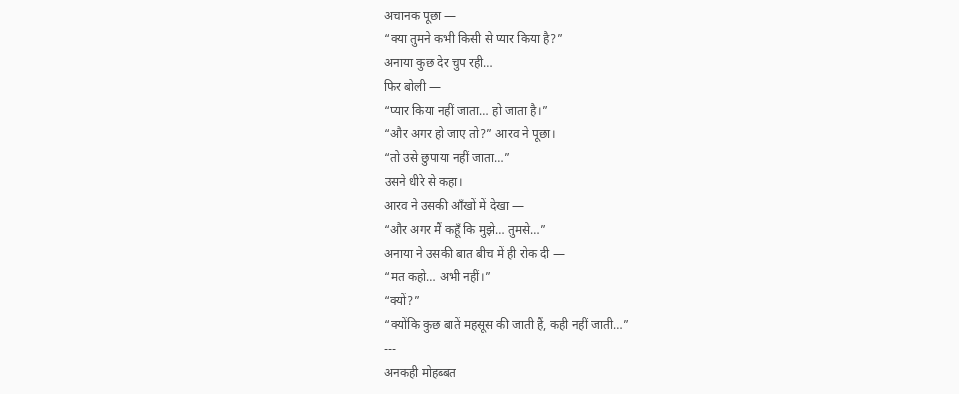अचानक पूछा —
“क्या तुमने कभी किसी से प्यार किया है?”
अनाया कुछ देर चुप रही…
फिर बोली —
“प्यार किया नहीं जाता… हो जाता है।”
“और अगर हो जाए तो?” आरव ने पूछा।
“तो उसे छुपाया नहीं जाता…”
उसने धीरे से कहा।
आरव ने उसकी आँखों में देखा —
“और अगर मैं कहूँ कि मुझे… तुमसे…”
अनाया ने उसकी बात बीच में ही रोक दी —
“मत कहो… अभी नहीं।”
“क्यों?”
“क्योंकि कुछ बातें महसूस की जाती हैं, कही नहीं जाती…”
---
अनकही मोहब्बत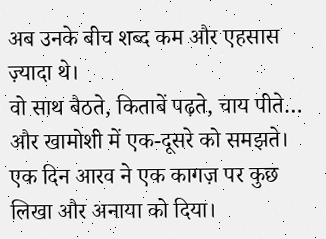अब उनके बीच शब्द कम और एहसास ज़्यादा थे।
वो साथ बैठते, किताबें पढ़ते, चाय पीते…
और खामोशी में एक-दूसरे को समझते।
एक दिन आरव ने एक कागज़ पर कुछ लिखा और अनाया को दिया।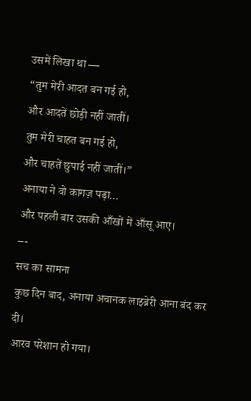उसमें लिखा था —
“तुम मेरी आदत बन गई हो,
और आदतें छोड़ी नहीं जातीं।
तुम मेरी चाहत बन गई हो,
और चाहतें छुपाई नहीं जातीं।”
अनाया ने वो कागज़ पढ़ा…
और पहली बार उसकी आँखों में आँसू आए।
---
सच का सामना
कुछ दिन बाद, अनाया अचानक लाइब्रेरी आना बंद कर दी।
आरव परेशान हो गया।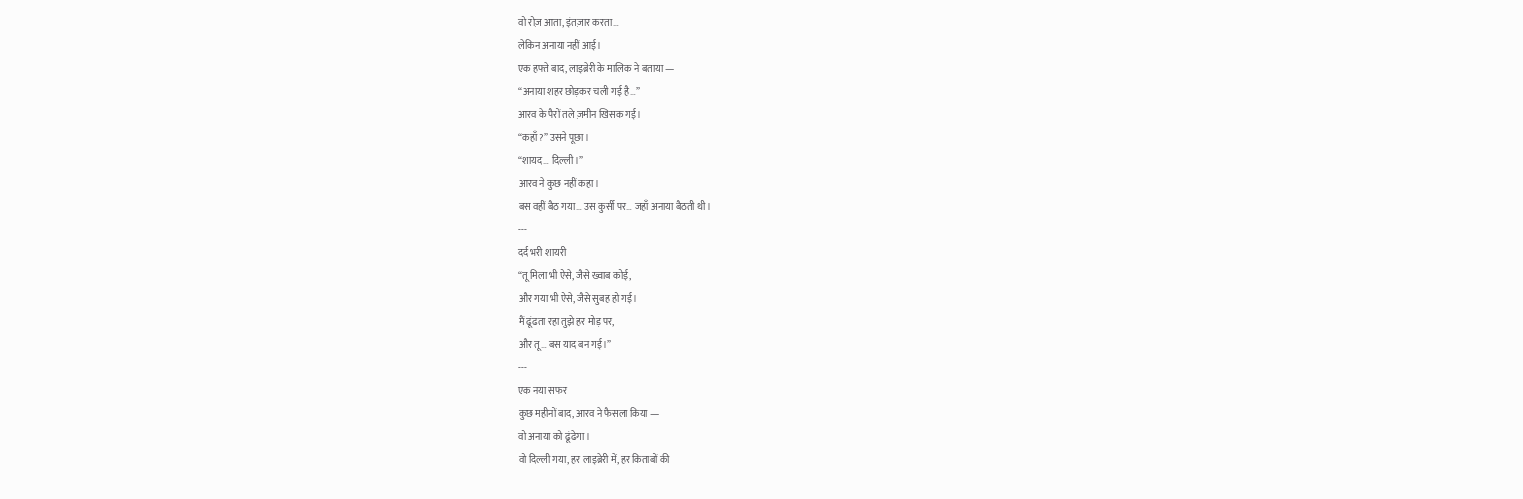वो रोज़ आता, इंतज़ार करता…
लेकिन अनाया नहीं आई।
एक हफ्ते बाद, लाइब्रेरी के मालिक ने बताया —
“अनाया शहर छोड़कर चली गई है…”
आरव के पैरों तले ज़मीन खिसक गई।
“कहाँ?” उसने पूछा।
“शायद… दिल्ली।”
आरव ने कुछ नहीं कहा।
बस वहीं बैठ गया… उस कुर्सी पर… जहाँ अनाया बैठती थी।
---
दर्द भरी शायरी
“तू मिला भी ऐसे, जैसे ख्वाब कोई,
और गया भी ऐसे, जैसे सुबह हो गई।
मैं ढूंढता रहा तुझे हर मोड़ पर,
और तू… बस याद बन गई।”
---
एक नया सफर
कुछ महीनों बाद, आरव ने फैसला किया —
वो अनाया को ढूंढेगा।
वो दिल्ली गया, हर लाइब्रेरी में, हर किताबों की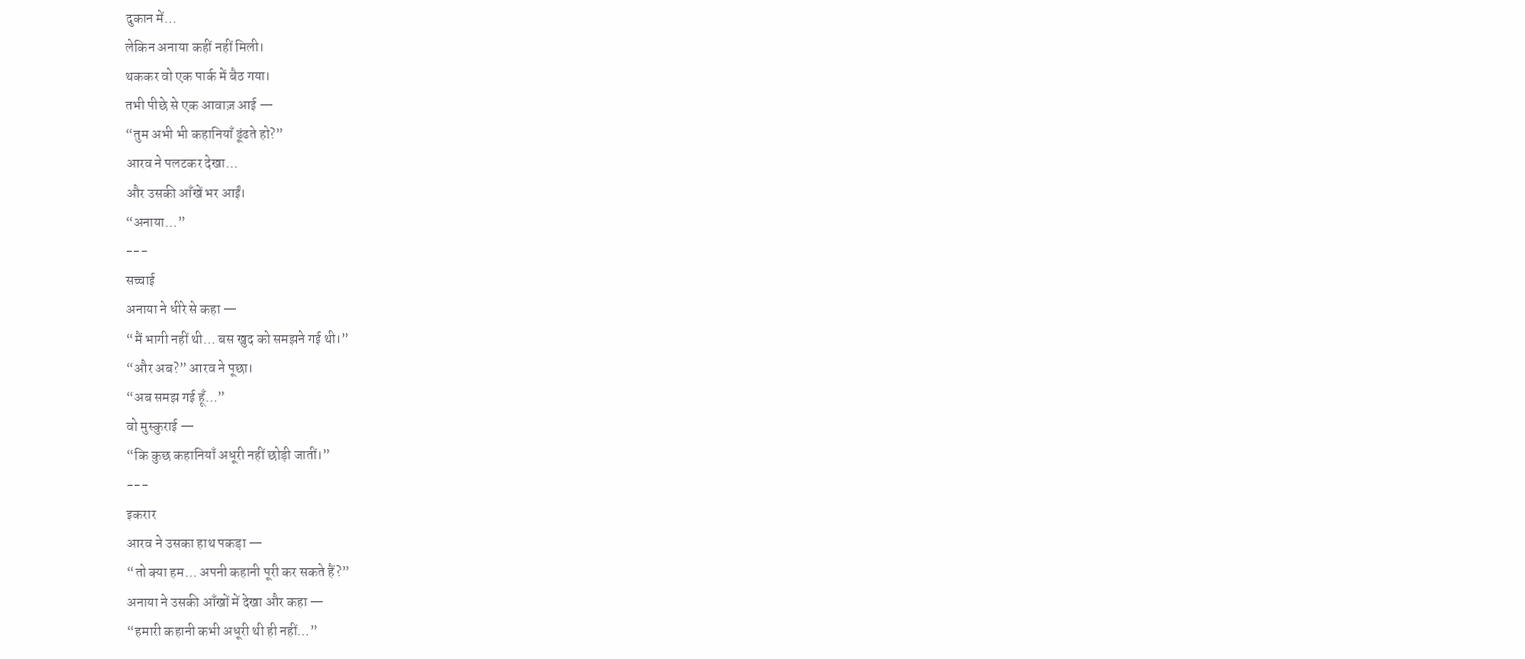दुकान में…
लेकिन अनाया कहीं नहीं मिली।
थककर वो एक पार्क में बैठ गया।
तभी पीछे से एक आवाज़ आई —
“तुम अभी भी कहानियाँ ढूंढते हो?”
आरव ने पलटकर देखा…
और उसकी आँखें भर आईं।
“अनाया…”
---
सच्चाई
अनाया ने धीरे से कहा —
“मैं भागी नहीं थी… बस खुद को समझने गई थी।”
“और अब?” आरव ने पूछा।
“अब समझ गई हूँ…”
वो मुस्कुराई —
“कि कुछ कहानियाँ अधूरी नहीं छोड़ी जातीं।”
---
इकरार
आरव ने उसका हाथ पकड़ा —
“तो क्या हम… अपनी कहानी पूरी कर सकते हैं?”
अनाया ने उसकी आँखों में देखा और कहा —
“हमारी कहानी कभी अधूरी थी ही नहीं…”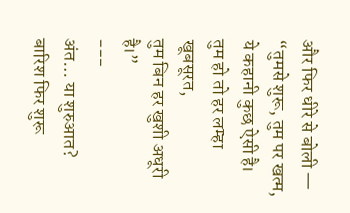और फिर धीरे से बोली —
“तुमसे शुरू, तुम पर खत्म,
ये कहानी कुछ ऐसी है।
तुम हो तो हर लम्हा खूबसूरत,
तुम बिन हर खुशी अधूरी है।”
---
अंत… या शुरुआत?
बारिश फिर शुरू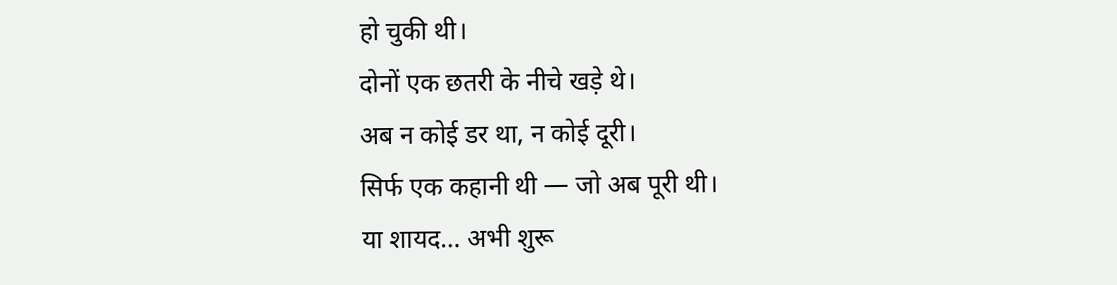हो चुकी थी।
दोनों एक छतरी के नीचे खड़े थे।
अब न कोई डर था, न कोई दूरी।
सिर्फ एक कहानी थी — जो अब पूरी थी।
या शायद… अभी शुरू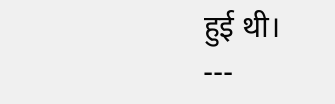हुई थी।
---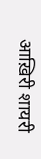आख़िरी शायरी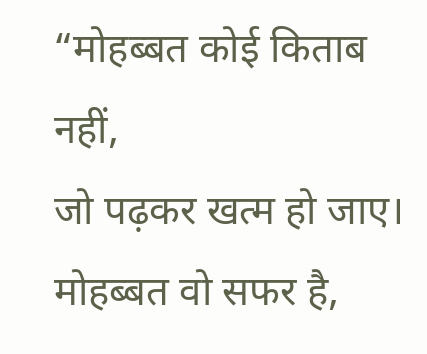“मोहब्बत कोई किताब नहीं,
जो पढ़कर खत्म हो जाए।
मोहब्बत वो सफर है,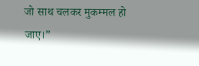जो साथ चलकर मुकम्मल हो जाए।”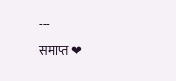---
समाप्त ❤